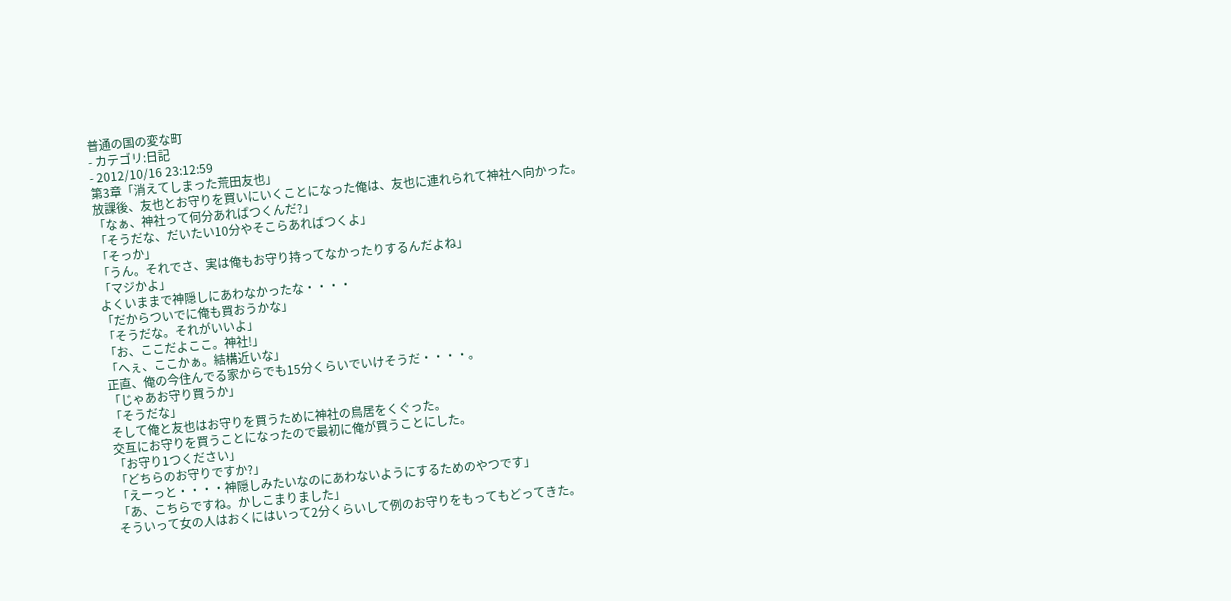普通の国の変な町
- カテゴリ:日記
- 2012/10/16 23:12:59
第3章「消えてしまった荒田友也」
放課後、友也とお守りを買いにいくことになった俺は、友也に連れられて神社へ向かった。
「なぁ、神社って何分あればつくんだ?」
「そうだな、だいたい10分やそこらあればつくよ」
「そっか」
「うん。それでさ、実は俺もお守り持ってなかったりするんだよね」
「マジかよ」
よくいままで神隠しにあわなかったな・・・・
「だからついでに俺も買おうかな」
「そうだな。それがいいよ」
「お、ここだよここ。神社!」
「へぇ、ここかぁ。結構近いな」
正直、俺の今住んでる家からでも15分くらいでいけそうだ・・・・。
「じゃあお守り買うか」
「そうだな」
そして俺と友也はお守りを買うために神社の鳥居をくぐった。
交互にお守りを買うことになったので最初に俺が買うことにした。
「お守り1つください」
「どちらのお守りですか?」
「えーっと・・・・神隠しみたいなのにあわないようにするためのやつです」
「あ、こちらですね。かしこまりました」
そういって女の人はおくにはいって2分くらいして例のお守りをもってもどってきた。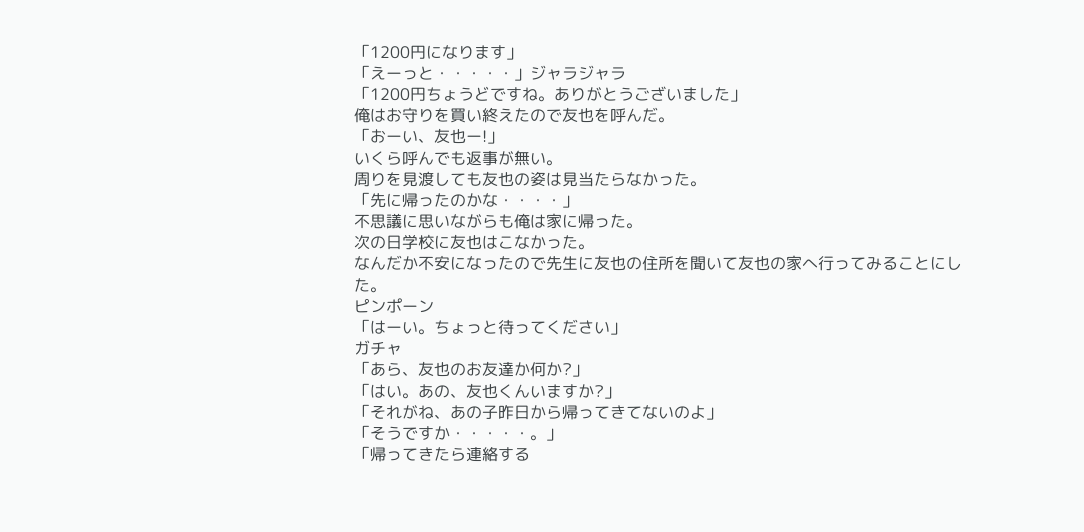「1200円になります」
「えーっと・・・・・」ジャラジャラ
「1200円ちょうどですね。ありがとうございました」
俺はお守りを買い終えたので友也を呼んだ。
「おーい、友也ー!」
いくら呼んでも返事が無い。
周りを見渡しても友也の姿は見当たらなかった。
「先に帰ったのかな・・・・」
不思議に思いながらも俺は家に帰った。
次の日学校に友也はこなかった。
なんだか不安になったので先生に友也の住所を聞いて友也の家へ行ってみることにした。
ピンポーン
「はーい。ちょっと待ってください」
ガチャ
「あら、友也のお友達か何か?」
「はい。あの、友也くんいますか?」
「それがね、あの子昨日から帰ってきてないのよ」
「そうですか・・・・・。」
「帰ってきたら連絡する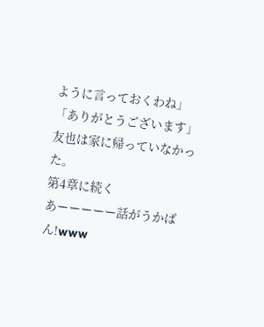ように言っておくわね」
「ありがとうございます」
友也は家に帰っていなかった。
第4章に続く
あーーーーー話がうかばん!www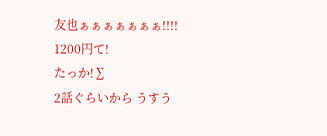友也ぁぁぁぁぁぁぁ!!!!
1200円て!
たっか!∑
2話ぐらいから うすう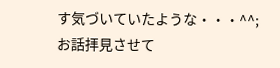す気づいていたような・・・^^;
お話拝見させて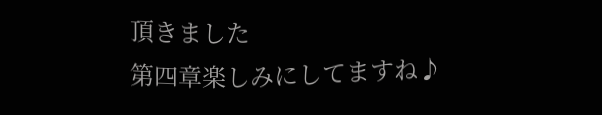頂きました
第四章楽しみにしてますね♪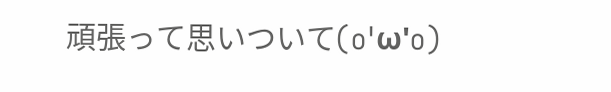頑張って思いついて(o'ω'o)